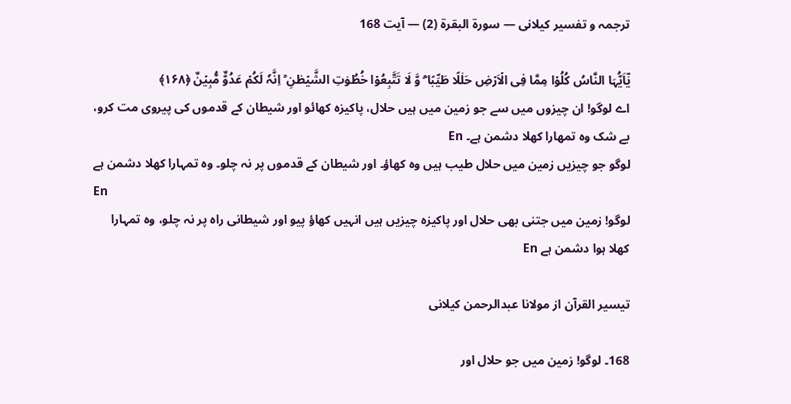ترجمہ و تفسیر کیلانی — سورۃ البقرة (2) — آیت 168

یٰۤاَیُّہَا النَّاسُ کُلُوۡا مِمَّا فِی الۡاَرۡضِ حَلٰلًا طَیِّبًا ۫ۖ وَّ لَا تَتَّبِعُوۡا خُطُوٰتِ الشَّیۡطٰنِ ؕ اِنَّہٗ لَکُمۡ عَدُوٌّ مُّبِیۡنٌ ﴿۱۶۸﴾
اے لوگو! ان چیزوں میں سے جو زمین میں ہیں حلال، پاکیزہ کھائو اور شیطان کے قدموں کی پیروی مت کرو، بے شک وہ تمھارا کھلا دشمن ہے۔ En
لوگو جو چیزیں زمین میں حلال طیب ہیں وہ کھاؤ۔ اور شیطان کے قدموں پر نہ چلو۔ وہ تمہارا کھلا دشمن ہے
En
لوگو! زمین میں جتنی بھی حلال اور پاکیزه چیزیں ہیں انہیں کھاؤ پیو اور شیطانی راه پر نہ چلو، وه تمہارا کھلا ہوا دشمن ہے En

تيسير القرآن از مولانا عبدالرحمن کیلانی

168۔ لوگو! زمین میں جو حلال اور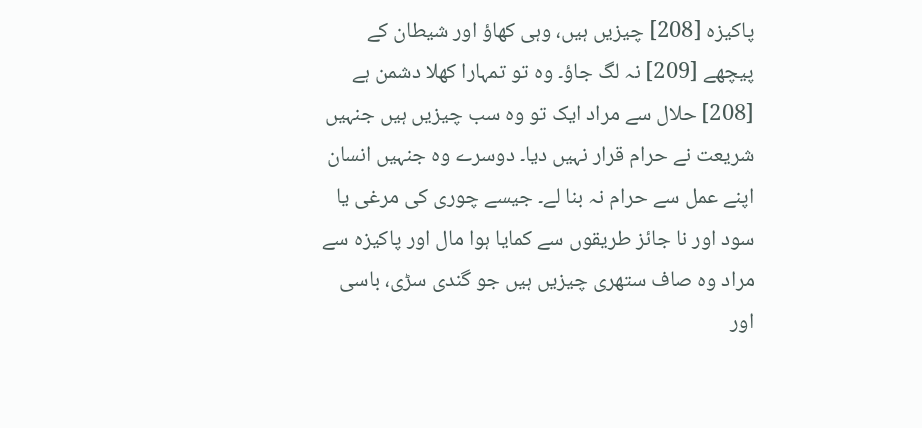پاکیزہ [208] چیزیں ہیں، وہی کھاؤ اور شیطان کے پیچھے [209] نہ لگ جاؤ۔ وہ تو تمہارا کھلا دشمن ہے
[208] حلال سے مراد ایک تو وہ سب چیزیں ہیں جنہیں شریعت نے حرام قرار نہیں دیا۔ دوسرے وہ جنہیں انسان اپنے عمل سے حرام نہ بنا لے۔ جیسے چوری کی مرغی یا سود اور نا جائز طریقوں سے کمایا ہوا مال اور پاکیزہ سے مراد وہ صاف ستھری چیزیں ہیں جو گندی سڑی، باسی اور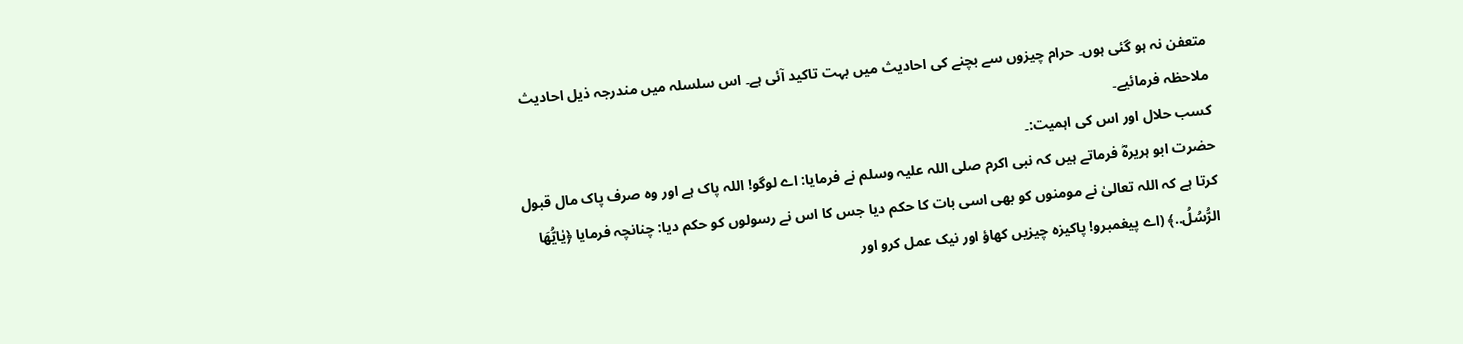متعفن نہ ہو گئی ہوں۔ حرام چیزوں سے بچنے کی احادیث میں بہت تاکید آئی ہے۔ اس سلسلہ میں مندرجہ ذیل احادیث ملاحظہ فرمائیے۔
کسب حلال اور اس کی اہمیت:۔
حضرت ابو ہریرہؓ فرماتے ہیں کہ نبی اکرم صلی اللہ علیہ وسلم نے فرمایا: اے لوگو! اللہ پاک ہے اور وہ صرف پاک مال قبول کرتا ہے کہ اللہ تعالیٰ نے مومنوں کو بھی اسی بات کا حکم دیا جس کا اس نے رسولوں کو حکم دیا: چنانچہ فرمایا ﴿يٰايُّهَا الرُّسُلُ..﴾ (اے پیغمبرو! پاکیزہ چیزیں کھاؤ اور نیک عمل کرو اور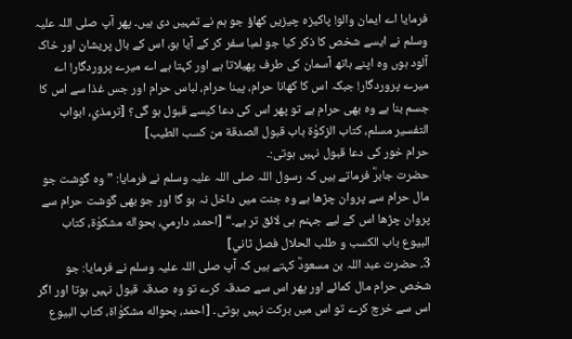فرمایا اے ایمان والو! پاکیزہ چیزیں کھاؤ جو ہم نے تمہیں دی ہیں۔ پھر آپ صلی اللہ علیہ وسلم نے ایسے شخص کا ذکر کیا جو لمبا سفر کر کے آیا ہو، اس کے بال پریشان اور خاک آلود ہوں وہ اپنے ہاتھ آسمان کی طرف پھیلاتا ہے اور کہتا ہے اے میرے پروردگار! اے میرے پروردگار! جبکہ اس کا کھانا حرام، پینا حرام، لباس حرام اور جس غذا سے اس کا جسم بنا ہے وہ بھی حرام ہے تو پھر اس کی دعا کیسے قبول ہو گی؟ [ترمذي، ابواب التفسير مسلم، كتاب الزكوٰة باب قبول الصدقة من كسب الطيب]
حرام خور کی دعا قبول نہیں ہوتی:۔
حضرت جابرؓ فرماتے ہیں کہ رسول اللہ صلی اللہ علیہ وسلم نے فرمایا: ”وہ گوشت جو مال حرام سے پروان چڑھا ہے وہ جنت میں داخل نہ ہو گا اور جو بھی گوشت حرام سے پروان چڑھا اس کے لیے جہنم ہی لائق تر ہے۔“ [احمد، دارمي، بحواله مشكوٰة، كتاب البيوع باب الكسب و طلب الحلال فصل ثاني]
3۔ حضرت عبد اللہ بن مسعودؓ کہتے ہیں کہ آپ صلی اللہ علیہ وسلم نے فرمایا: جو شخص حرام مال کمائے اور پھر اس سے صدقہ کرے تو وہ صدقہ قبول نہیں ہوتا اور اگر اس سے خرچ کرے تو اس میں برکت نہیں ہوتی۔ [احمد، بحواله مشكوٰاة، كتاب البيوع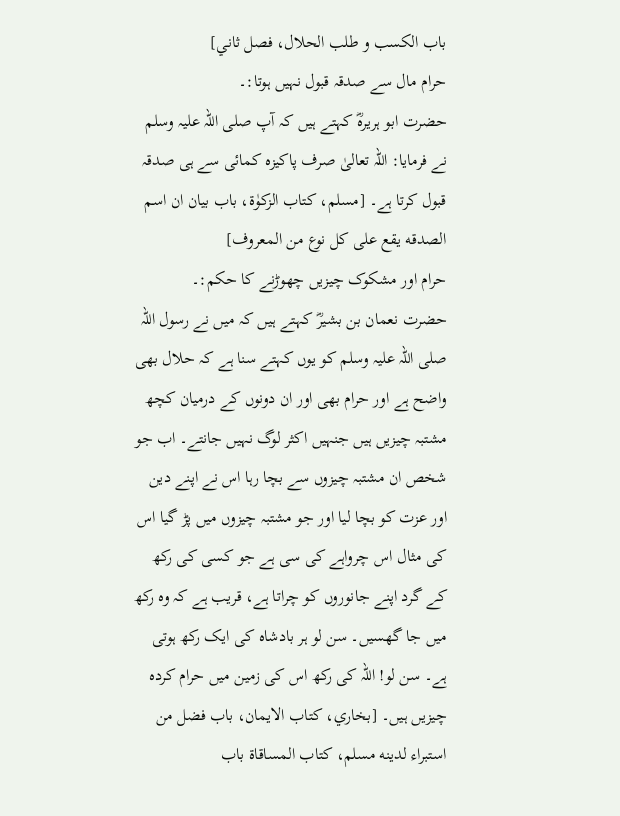باب الكسب و طلب الحلال، فصل ثاني]
حرام مال سے صدقہ قبول نہیں ہوتا:۔
حضرت ابو ہریرہؓ کہتے ہیں کہ آپ صلی اللہ علیہ وسلم نے فرمایا: اللہ تعالیٰ صرف پاکیزہ کمائی سے ہی صدقہ قبول کرتا ہے۔ [مسلم، كتاب الزكوٰة، باب بيان ان اسم الصدقه يقع على كل نوع من المعروف]
حرام اور مشکوک چیزیں چھوڑنے کا حکم:۔
حضرت نعمان بن بشیرؓ کہتے ہیں کہ میں نے رسول اللہ صلی اللہ علیہ وسلم کو یوں کہتے سنا ہے کہ حلال بھی واضح ہے اور حرام بھی اور ان دونوں کے درمیان کچھ مشتبہ چیزیں ہیں جنہیں اکثر لوگ نہیں جانتے۔ اب جو شخص ان مشتبہ چیزوں سے بچا رہا اس نے اپنے دین اور عزت کو بچا لیا اور جو مشتبہ چیزوں میں پڑ گیا اس کی مثال اس چرواہے کی سی ہے جو کسی کی رکھ کے گرد اپنے جانوروں کو چراتا ہے، قریب ہے کہ وہ رکھ میں جا گھسیں۔ سن لو ہر بادشاہ کی ایک رکھ ہوتی ہے۔ سن لو! اللہ کی رکھ اس کی زمین میں حرام کردہ چیزیں ہیں۔ [بخاري، كتاب الايمان، باب فضل من استبراء لدينه مسلم، كتاب المساقاة باب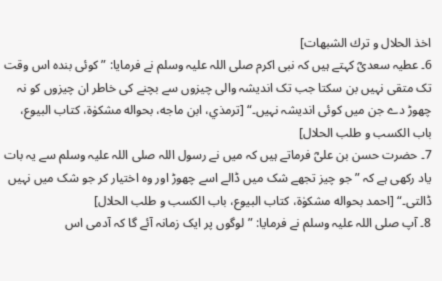اخذ الحلال و ترك الشبهات]
6۔ عطیہ سعدیؓ کہتے ہیں کہ نبی اکرم صلی اللہ علیہ وسلم نے فرمایا: ”کوئی بندہ اس وقت تک متقی نہیں بن سکتا جب تک اندیشہ والی چیزوں سے بچنے کی خاطر ان چیزوں کو نہ چھوڑ دے جن میں کوئی اندیشہ نہیں۔“ [ترمذي، ابن ماجه، بحواله مشكوٰة، كتاب البيوع، باب الكسب و طلب الحلال]
7۔ حضرت حسن بن علیؓ فرماتے ہیں کہ میں نے رسول اللہ صلی اللہ علیہ وسلم سے یہ بات یاد رکھی ہے کہ ”جو چیز تجھے شک میں ڈالے اسے چھوڑ اور وہ اختیار کر جو شک میں نہیں ڈالتی۔“ [احمد بحواله مشكوٰة، كتاب البيوع، باب الكسب و طلب الحلال]
8۔ آپ صلی اللہ علیہ وسلم نے فرمایا: ”لوگوں پر ایک زمانہ آئے گا کہ آدمی اس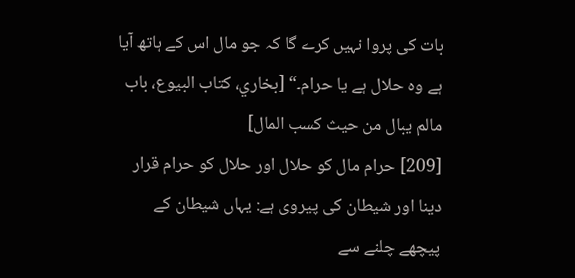بات کی پروا نہیں کرے گا کہ جو مال اس کے ہاتھ آیا ہے وہ حلال ہے یا حرام۔“ [بخاري، كتاب البيوع، باب مالم يبال من حيث كسب المال]
[209] حرام مال کو حلال اور حلال کو حرام قرار دینا اور شیطان کی پیروی ہے: یہاں شیطان کے پیچھے چلنے سے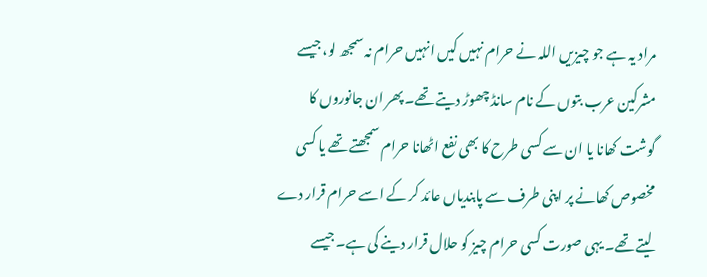مراد یہ ہے جو چیزیں اللہ نے حرام نہیں کیں انہیں حرام نہ سمجھ لو، جیسے مشرکین عرب بتوں کے نام سانڈ چھوڑ دیتے تھے۔ پھر ان جانوروں کا گوشت کھانا یا ان سے کسی طرح کا بھی نفع اٹھانا حرام سمجھتے تھے یا کسی مخصوص کھانے پر اپنی طرف سے پابندیاں عائد کر کے اسے حرام قرار دے لیتے تھے۔ یہی صورت کسی حرام چیز کو حلال قرار دینے کی ہے۔ جیسے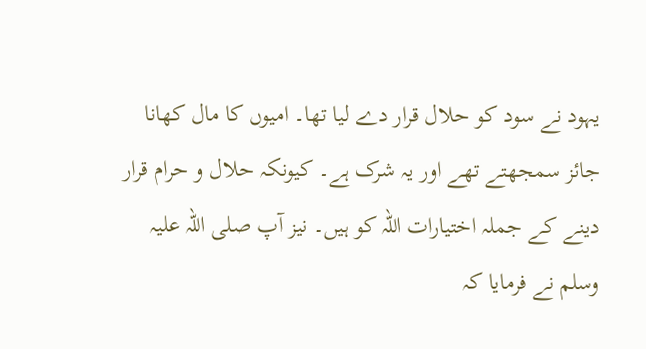یہود نے سود کو حلال قرار دے لیا تھا۔ امیوں کا مال کھانا جائز سمجھتے تھے اور یہ شرک ہے۔ کیونکہ حلال و حرام قرار دینے کے جملہ اختیارات اللہ کو ہیں۔ نیز آپ صلی اللہ علیہ وسلم نے فرمایا کہ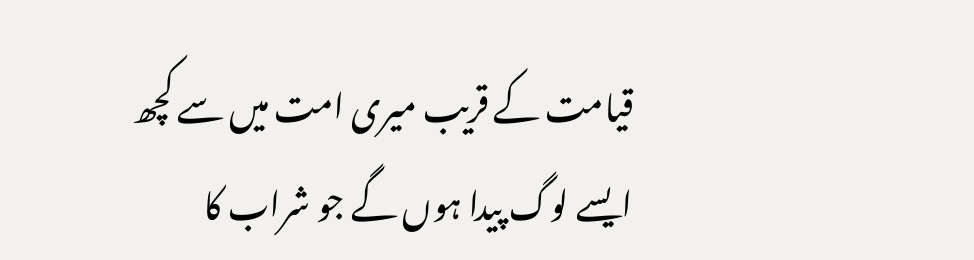قیامت کے قریب میری امت میں سے کچھ ایسے لوگ پیدا ہوں گے جو شراب کا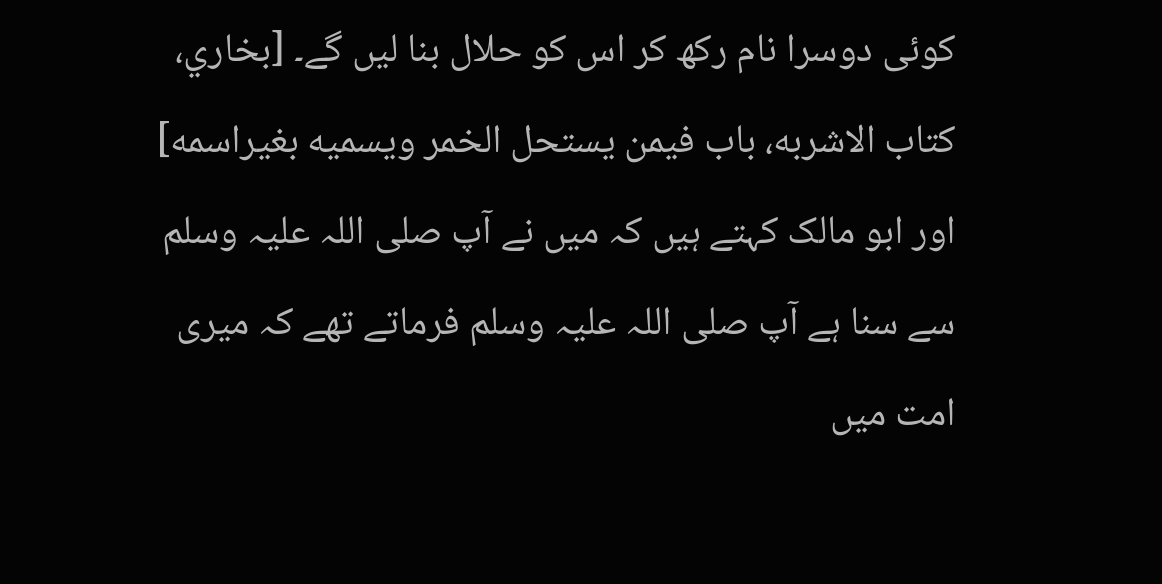کوئی دوسرا نام رکھ کر اس کو حلال بنا لیں گے۔ [بخاري، كتاب الاشربه، باب فيمن يستحل الخمر ويسميه بغيراسمه] اور ابو مالک کہتے ہیں کہ میں نے آپ صلی اللہ علیہ وسلم سے سنا ہے آپ صلی اللہ علیہ وسلم فرماتے تھے کہ میری امت میں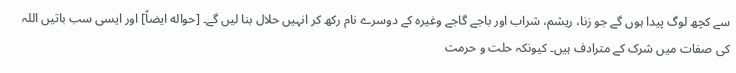سے کچھ لوگ پیدا ہوں گے جو زنا، ریشم، شراب اور باجے گاجے وغیرہ کے دوسرے نام رکھ کر انہیں حلال بنا لیں گے۔ [حواله ايضاً] اور ایسی سب باتیں اللہ کی صفات میں شرک کے مترادف ہیں۔ کیونکہ حلت و حرمت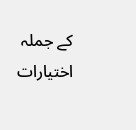کے جملہ اختیارات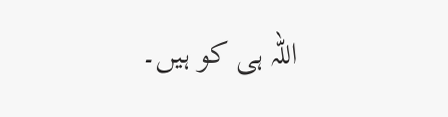اللہ ہی کو ہیں۔